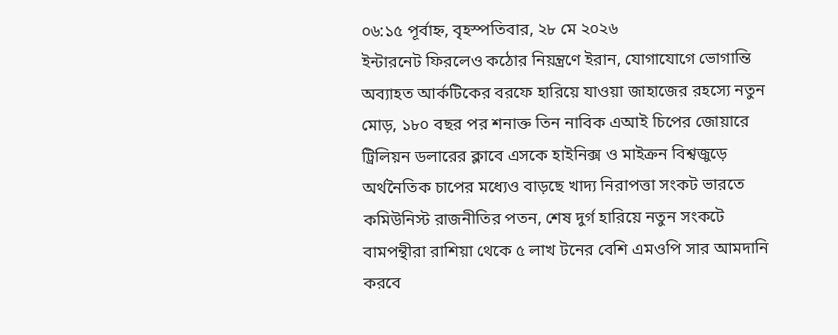০৬:১৫ পূর্বাহ্ন, বৃহস্পতিবার, ২৮ মে ২০২৬
ইন্টারনেট ফিরলেও কঠোর নিয়ন্ত্রণে ইরান, যোগাযোগে ভোগান্তি অব্যাহত আর্কটিকের বরফে হারিয়ে যাওয়া জাহাজের রহস্যে নতুন মোড়, ১৮০ বছর পর শনাক্ত তিন নাবিক এআই চিপের জোয়ারে ট্রিলিয়ন ডলারের ক্লাবে এসকে হাইনিক্স ও মাইক্রন বিশ্বজুড়ে অর্থনৈতিক চাপের মধ্যেও বাড়ছে খাদ্য নিরাপত্তা সংকট ভারতে কমিউনিস্ট রাজনীতির পতন, শেষ দুর্গ হারিয়ে নতুন সংকটে বামপন্থীরা রাশিয়া থেকে ৫ লাখ টনের বেশি এমওপি সার আমদানি করবে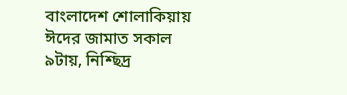বাংলাদেশ শোলাকিয়ায় ঈদের জামাত সকাল ৯টায়, নিশ্ছিদ্র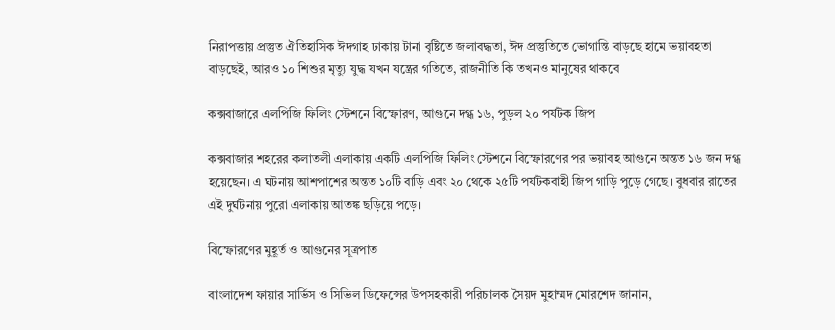নিরাপত্তায় প্রস্তুত ঐতিহাসিক ঈদগাহ ঢাকায় টানা বৃষ্টিতে জলাবদ্ধতা, ঈদ প্রস্তুতিতে ভোগান্তি বাড়ছে হামে ভয়াবহতা বাড়ছেই, আরও ১০ শিশুর মৃত্যু যুদ্ধ যখন যন্ত্রের গতিতে, রাজনীতি কি তখনও মানুষের থাকবে

কক্সবাজারে এলপিজি ফিলিং স্টেশনে বিস্ফোরণ, আগুনে দগ্ধ ১৬, পুড়ল ২০ পর্যটক জিপ

কক্সবাজার শহরের কলাতলী এলাকায় একটি এলপিজি ফিলিং স্টেশনে বিস্ফোরণের পর ভয়াবহ আগুনে অন্তত ১৬ জন দগ্ধ হয়েছেন। এ ঘটনায় আশপাশের অন্তত ১০টি বাড়ি এবং ২০ থেকে ২৫টি পর্যটকবাহী জিপ গাড়ি পুড়ে গেছে। বুধবার রাতের এই দুর্ঘটনায় পুরো এলাকায় আতঙ্ক ছড়িয়ে পড়ে।

বিস্ফোরণের মুহূর্ত ও আগুনের সূত্রপাত

বাংলাদেশ ফায়ার সার্ভিস ও সিভিল ডিফেন্সের উপসহকারী পরিচালক সৈয়দ মুহাম্মদ মোরশেদ জানান,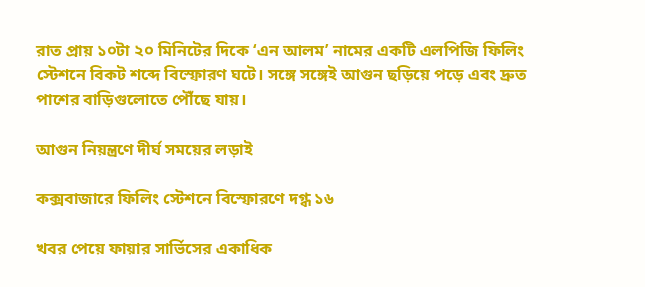রাত প্রায় ১০টা ২০ মিনিটের দিকে ‘এন আলম’ নামের একটি এলপিজি ফিলিং স্টেশনে বিকট শব্দে বিস্ফোরণ ঘটে। সঙ্গে সঙ্গেই আগুন ছড়িয়ে পড়ে এবং দ্রুত পাশের বাড়িগুলোতে পৌঁছে যায়।

আগুন নিয়ন্ত্রণে দীর্ঘ সময়ের লড়াই

কক্সবাজারে ফিলিং স্টেশনে বিস্ফোরণে দগ্ধ ১৬

খবর পেয়ে ফায়ার সার্ভিসের একাধিক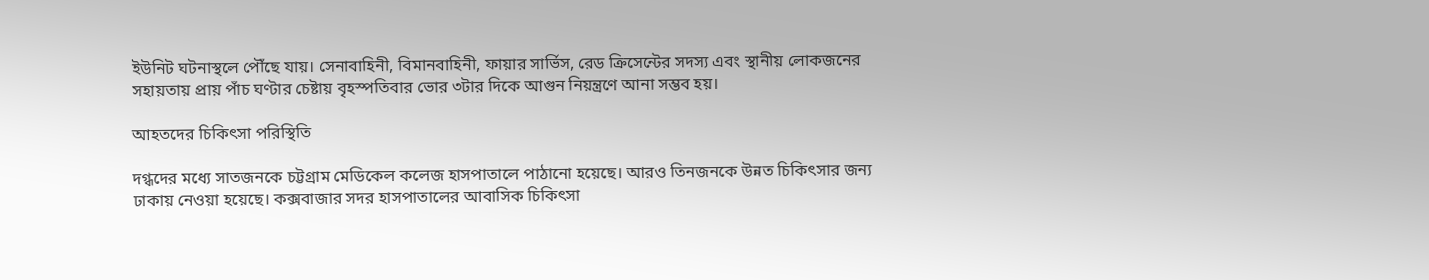ইউনিট ঘটনাস্থলে পৌঁছে যায়। সেনাবাহিনী, বিমানবাহিনী, ফায়ার সার্ভিস, রেড ক্রিসেন্টের সদস্য এবং স্থানীয় লোকজনের সহায়তায় প্রায় পাঁচ ঘণ্টার চেষ্টায় বৃহস্পতিবার ভোর ৩টার দিকে আগুন নিয়ন্ত্রণে আনা সম্ভব হয়।

আহতদের চিকিৎসা পরিস্থিতি

দগ্ধদের মধ্যে সাতজনকে চট্টগ্রাম মেডিকেল কলেজ হাসপাতালে পাঠানো হয়েছে। আরও তিনজনকে উন্নত চিকিৎসার জন্য ঢাকায় নেওয়া হয়েছে। কক্সবাজার সদর হাসপাতালের আবাসিক চিকিৎসা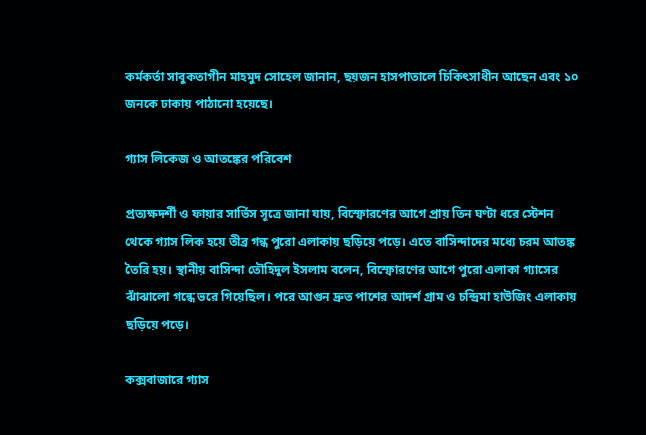কর্মকর্তা সাবুকতাগীন মাহমুদ সোহেল জানান, ছয়জন হাসপাতালে চিকিৎসাধীন আছেন এবং ১০ জনকে ঢাকায় পাঠানো হয়েছে।

গ্যাস লিকেজ ও আতঙ্কের পরিবেশ

প্রত্যক্ষদর্শী ও ফায়ার সার্ভিস সূত্রে জানা যায়, বিস্ফোরণের আগে প্রায় তিন ঘণ্টা ধরে স্টেশন থেকে গ্যাস লিক হয়ে তীব্র গন্ধ পুরো এলাকায় ছড়িয়ে পড়ে। এতে বাসিন্দাদের মধ্যে চরম আতঙ্ক তৈরি হয়। স্থানীয় বাসিন্দা তৌহিদুল ইসলাম বলেন, বিস্ফোরণের আগে পুরো এলাকা গ্যাসের ঝাঁঝালো গন্ধে ভরে গিয়েছিল। পরে আগুন দ্রুত পাশের আদর্শ গ্রাম ও চন্দ্রিমা হাউজিং এলাকায় ছড়িয়ে পড়ে।

কক্সবাজারে গ্যাস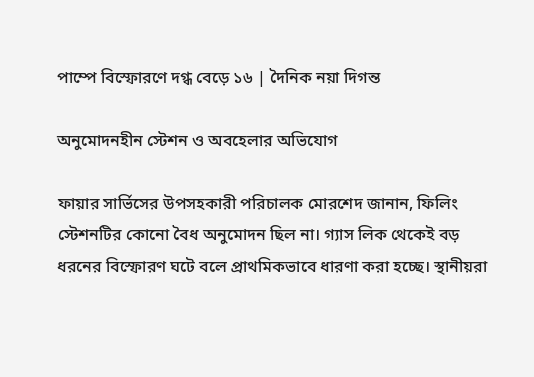পাম্পে বিস্ফোরণে দগ্ধ বেড়ে ১৬ | দৈনিক নয়া দিগন্ত

অনুমোদনহীন স্টেশন ও অবহেলার অভিযোগ

ফায়ার সার্ভিসের উপসহকারী পরিচালক মোরশেদ জানান, ফিলিং স্টেশনটির কোনো বৈধ অনুমোদন ছিল না। গ্যাস লিক থেকেই বড় ধরনের বিস্ফোরণ ঘটে বলে প্রাথমিকভাবে ধারণা করা হচ্ছে। স্থানীয়রা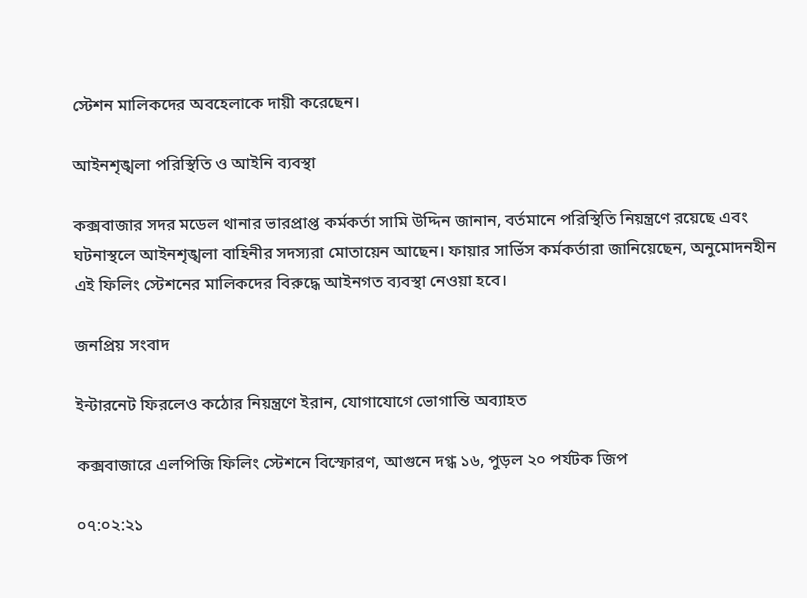স্টেশন মালিকদের অবহেলাকে দায়ী করেছেন।

আইনশৃঙ্খলা পরিস্থিতি ও আইনি ব্যবস্থা

কক্সবাজার সদর মডেল থানার ভারপ্রাপ্ত কর্মকর্তা সামি উদ্দিন জানান, বর্তমানে পরিস্থিতি নিয়ন্ত্রণে রয়েছে এবং ঘটনাস্থলে আইনশৃঙ্খলা বাহিনীর সদস্যরা মোতায়েন আছেন। ফায়ার সার্ভিস কর্মকর্তারা জানিয়েছেন, অনুমোদনহীন এই ফিলিং স্টেশনের মালিকদের বিরুদ্ধে আইনগত ব্যবস্থা নেওয়া হবে।

জনপ্রিয় সংবাদ

ইন্টারনেট ফিরলেও কঠোর নিয়ন্ত্রণে ইরান, যোগাযোগে ভোগান্তি অব্যাহত

কক্সবাজারে এলপিজি ফিলিং স্টেশনে বিস্ফোরণ, আগুনে দগ্ধ ১৬, পুড়ল ২০ পর্যটক জিপ

০৭:০২:২১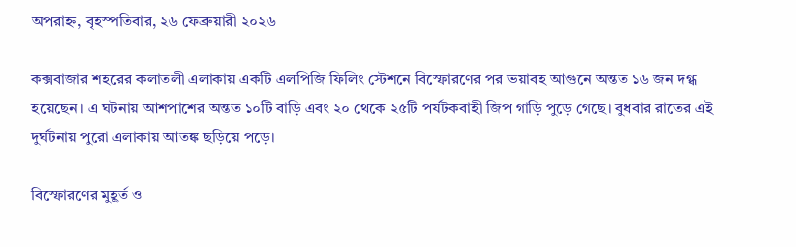অপরাহ্ন, বৃহস্পতিবার, ২৬ ফেব্রুয়ারী ২০২৬

কক্সবাজার শহরের কলাতলী এলাকায় একটি এলপিজি ফিলিং স্টেশনে বিস্ফোরণের পর ভয়াবহ আগুনে অন্তত ১৬ জন দগ্ধ হয়েছেন। এ ঘটনায় আশপাশের অন্তত ১০টি বাড়ি এবং ২০ থেকে ২৫টি পর্যটকবাহী জিপ গাড়ি পুড়ে গেছে। বুধবার রাতের এই দুর্ঘটনায় পুরো এলাকায় আতঙ্ক ছড়িয়ে পড়ে।

বিস্ফোরণের মুহূর্ত ও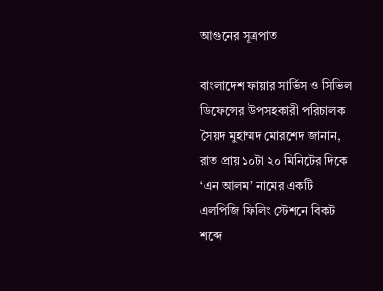আগুনের সূত্রপাত

বাংলাদেশ ফায়ার সার্ভিস ও সিভিল ডিফেন্সের উপসহকারী পরিচালক সৈয়দ মুহাম্মদ মোরশেদ জানান, রাত প্রায় ১০টা ২০ মিনিটের দিকে ‘এন আলম’ নামের একটি এলপিজি ফিলিং স্টেশনে বিকট শব্দে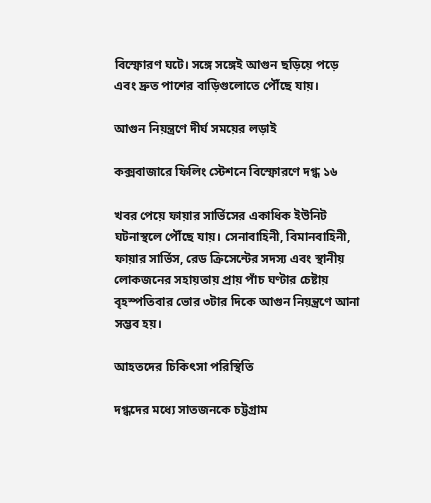বিস্ফোরণ ঘটে। সঙ্গে সঙ্গেই আগুন ছড়িয়ে পড়ে এবং দ্রুত পাশের বাড়িগুলোতে পৌঁছে যায়।

আগুন নিয়ন্ত্রণে দীর্ঘ সময়ের লড়াই

কক্সবাজারে ফিলিং স্টেশনে বিস্ফোরণে দগ্ধ ১৬

খবর পেয়ে ফায়ার সার্ভিসের একাধিক ইউনিট ঘটনাস্থলে পৌঁছে যায়। সেনাবাহিনী, বিমানবাহিনী, ফায়ার সার্ভিস, রেড ক্রিসেন্টের সদস্য এবং স্থানীয় লোকজনের সহায়তায় প্রায় পাঁচ ঘণ্টার চেষ্টায় বৃহস্পতিবার ভোর ৩টার দিকে আগুন নিয়ন্ত্রণে আনা সম্ভব হয়।

আহতদের চিকিৎসা পরিস্থিতি

দগ্ধদের মধ্যে সাতজনকে চট্টগ্রাম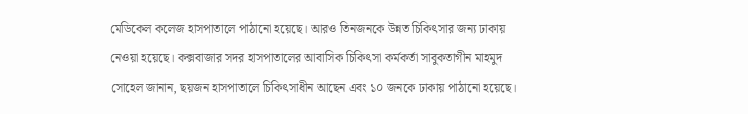মেডিকেল কলেজ হাসপাতালে পাঠানো হয়েছে। আরও তিনজনকে উন্নত চিকিৎসার জন্য ঢাকায় নেওয়া হয়েছে। কক্সবাজার সদর হাসপাতালের আবাসিক চিকিৎসা কর্মকর্তা সাবুকতাগীন মাহমুদ সোহেল জানান, ছয়জন হাসপাতালে চিকিৎসাধীন আছেন এবং ১০ জনকে ঢাকায় পাঠানো হয়েছে।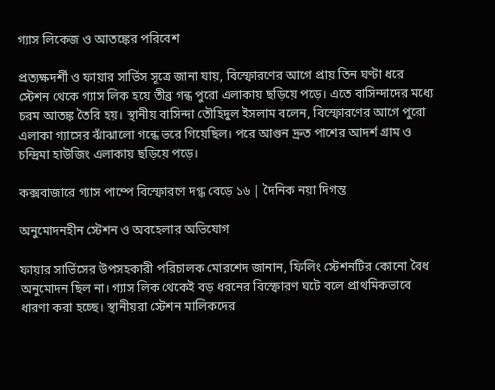গ্যাস লিকেজ ও আতঙ্কের পরিবেশ

প্রত্যক্ষদর্শী ও ফায়ার সার্ভিস সূত্রে জানা যায়, বিস্ফোরণের আগে প্রায় তিন ঘণ্টা ধরে স্টেশন থেকে গ্যাস লিক হয়ে তীব্র গন্ধ পুরো এলাকায় ছড়িয়ে পড়ে। এতে বাসিন্দাদের মধ্যে চরম আতঙ্ক তৈরি হয়। স্থানীয় বাসিন্দা তৌহিদুল ইসলাম বলেন, বিস্ফোরণের আগে পুরো এলাকা গ্যাসের ঝাঁঝালো গন্ধে ভরে গিয়েছিল। পরে আগুন দ্রুত পাশের আদর্শ গ্রাম ও চন্দ্রিমা হাউজিং এলাকায় ছড়িয়ে পড়ে।

কক্সবাজারে গ্যাস পাম্পে বিস্ফোরণে দগ্ধ বেড়ে ১৬ | দৈনিক নয়া দিগন্ত

অনুমোদনহীন স্টেশন ও অবহেলার অভিযোগ

ফায়ার সার্ভিসের উপসহকারী পরিচালক মোরশেদ জানান, ফিলিং স্টেশনটির কোনো বৈধ অনুমোদন ছিল না। গ্যাস লিক থেকেই বড় ধরনের বিস্ফোরণ ঘটে বলে প্রাথমিকভাবে ধারণা করা হচ্ছে। স্থানীয়রা স্টেশন মালিকদের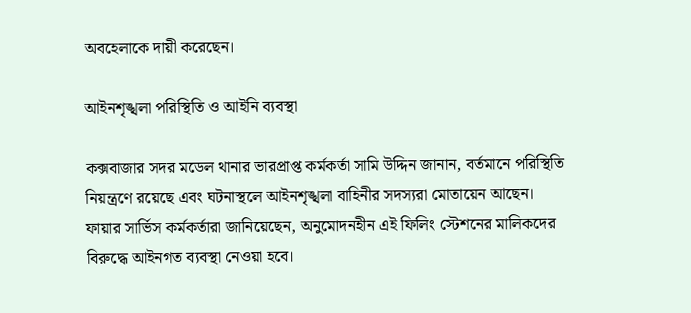অবহেলাকে দায়ী করেছেন।

আইনশৃঙ্খলা পরিস্থিতি ও আইনি ব্যবস্থা

কক্সবাজার সদর মডেল থানার ভারপ্রাপ্ত কর্মকর্তা সামি উদ্দিন জানান, বর্তমানে পরিস্থিতি নিয়ন্ত্রণে রয়েছে এবং ঘটনাস্থলে আইনশৃঙ্খলা বাহিনীর সদস্যরা মোতায়েন আছেন। ফায়ার সার্ভিস কর্মকর্তারা জানিয়েছেন, অনুমোদনহীন এই ফিলিং স্টেশনের মালিকদের বিরুদ্ধে আইনগত ব্যবস্থা নেওয়া হবে।